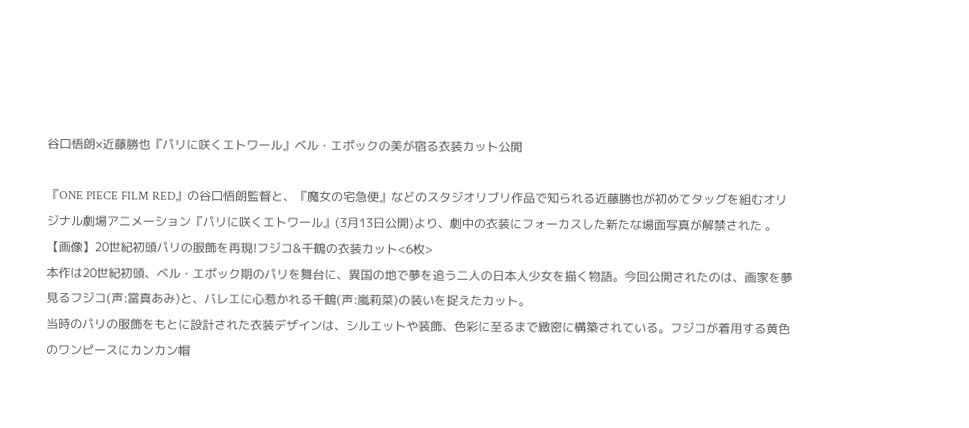谷口悟朗×近藤勝也『パリに咲くエトワール』ベル・エポックの美が宿る衣装カット公開

『ONE PIECE FILM RED』の谷口悟朗監督と、『魔女の宅急便』などのスタジオリブリ作品で知られる近藤勝也が初めてタッグを組むオリジナル劇場アニメーション『パリに咲くエトワール』(3月13日公開)より、劇中の衣装にフォーカスした新たな場面写真が解禁された 。
【画像】20世紀初頭パリの服飾を再現!フジコ&千鶴の衣装カット<6枚>
本作は20世紀初頭、ベル・エポック期のパリを舞台に、異国の地で夢を追う二人の日本人少女を描く物語。今回公開されたのは、画家を夢見るフジコ(声:當真あみ)と、バレエに心惹かれる千鶴(声:嵐莉菜)の装いを捉えたカット。
当時のパリの服飾をもとに設計された衣装デザインは、シルエットや装飾、色彩に至るまで緻密に構築されている。フジコが着用する黄色のワンピースにカンカン帽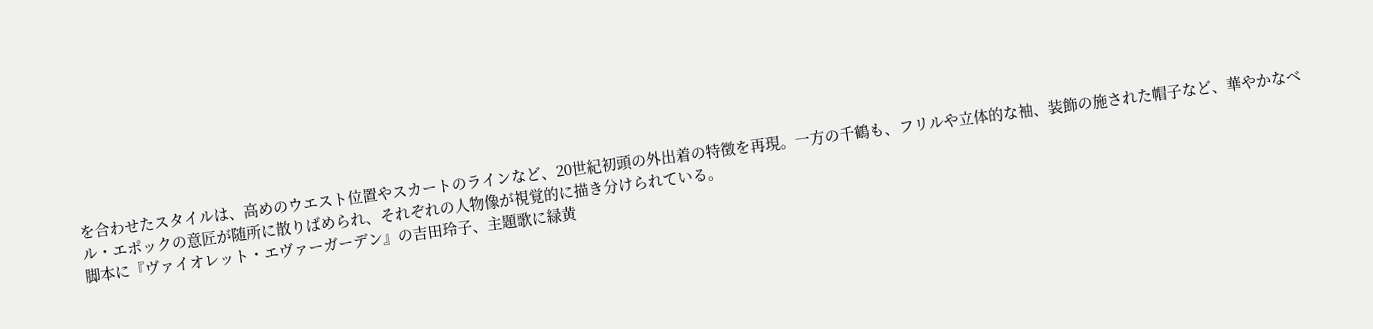を合わせたスタイルは、高めのウエスト位置やスカートのラインなど、20世紀初頭の外出着の特徴を再現。一方の千鶴も、フリルや立体的な袖、装飾の施された帽子など、華やかなベル・エポックの意匠が随所に散りばめられ、それぞれの人物像が視覚的に描き分けられている。
脚本に『ヴァイオレット・エヴァーガーデン』の吉田玲子、主題歌に緑黄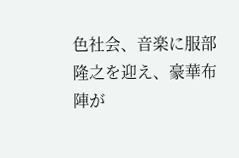色社会、音楽に服部隆之を迎え、豪華布陣が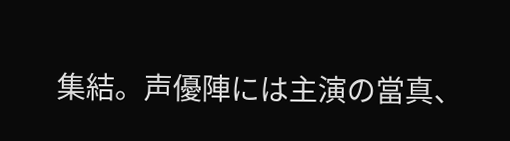集結。声優陣には主演の當真、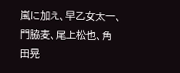嵐に加え、早乙女太一、門脇麦、尾上松也、角田晃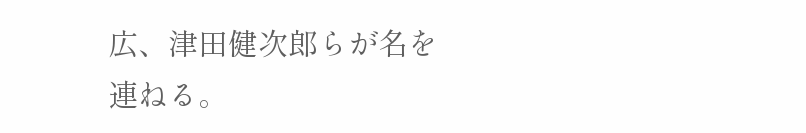広、津田健次郎らが名を連ねる。